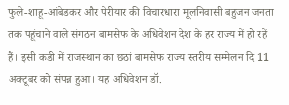फुले-शाहू-आंबेडकर और पेरीयार की विचारधारा मूलनिवासी बहुजन जनता तक पहूंचाने वाले संगठन बामसेफ के अधिवेशन देश के हर राज्य में हो रहें हैं। इसी कडी में राजस्थान का छठां बामसेफ राज्य स्तरीय सम्मेलन दि 11 अक्टूबर को संपन्न हुआ। यह अधिवेशन डॉ.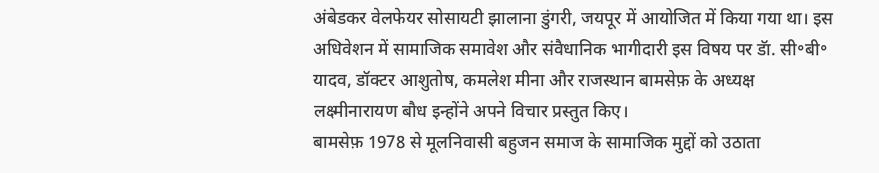अंबेडकर वेलफेयर सोसायटी झालाना डुंगरी, जयपूर में आयोजित में किया गया था। इस अधिवेशन में सामाजिक समावेश और संवैधानिक भागीदारी इस विषय पर डॅा. सी॰बी॰ यादव, डॉक्टर आशुतोष, कमलेश मीना और राजस्थान बामसेफ़ के अध्यक्ष लक्ष्मीनारायण बौध इन्होंने अपने विचार प्रस्तुत किए।
बामसेफ़ 1978 से मूलनिवासी बहुजन समाज के सामाजिक मुद्दों को उठाता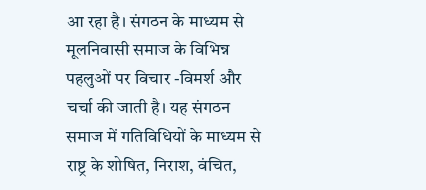आ रहा है। संगठन के माध्यम से मूलनिवासी समाज के विभिन्न पहलुओं पर विचार -विमर्श और चर्चा की जाती है। यह संगठन समाज में गतिविधियों के माध्यम से राष्ट्र के शोषित, निराश, वंचित,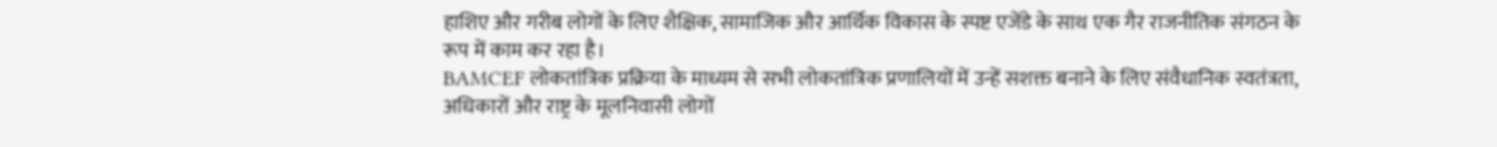हाशिए और गरीब लोगों के लिए शैक्षिक, सामाजिक और आर्थिक विकास के स्पष्ट एजेंडे के साथ एक गैर राजनीतिक संगठन के रूप में काम कर रहा है।
BAMCEF लोकतांत्रिक प्रक्रिया के माध्यम से सभी लोकतांत्रिक प्रणालियों में उन्हें सशक्त बनाने के लिए संवैधानिक स्वतंत्रता, अधिकारों और राष्ट्र के मूलनिवासी लोगों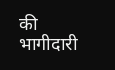की भागीदारी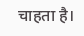चाहता है।